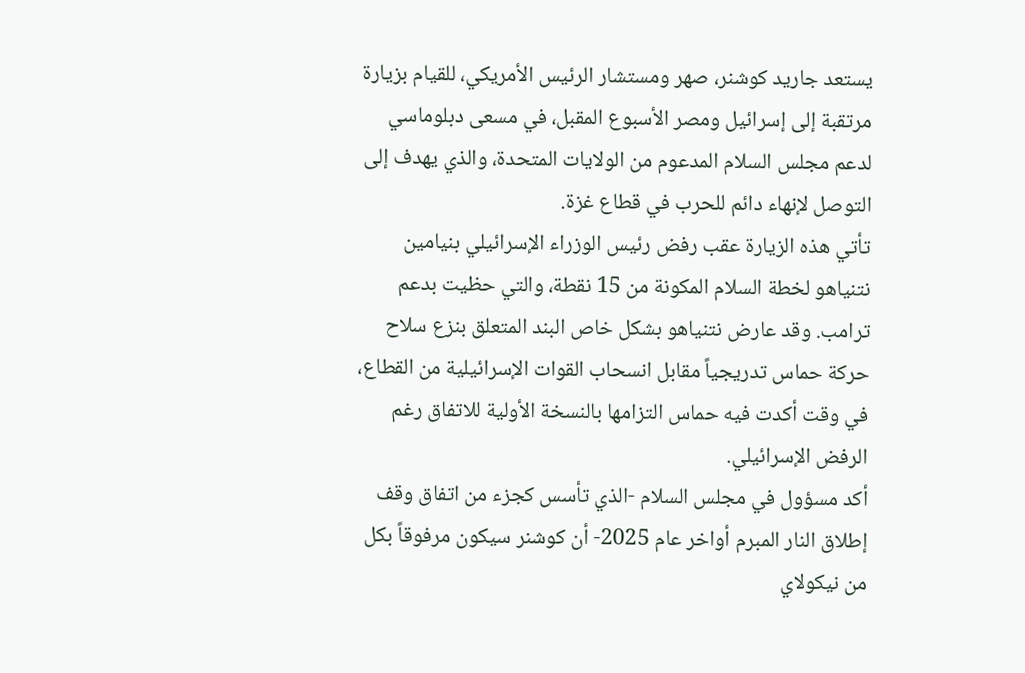يستعد جاريد كوشنر، صهر ومستشار الرئيس الأمريكي، للقيام بزيارة مرتقبة إلى إسرائيل ومصر الأسبوع المقبل، في مسعى دبلوماسي لدعم مجلس السلام المدعوم من الولايات المتحدة، والذي يهدف إلى التوصل لإنهاء دائم للحرب في قطاع غزة.
تأتي هذه الزيارة عقب رفض رئيس الوزراء الإسرائيلي بنيامين نتنياهو لخطة السلام المكونة من 15 نقطة، والتي حظيت بدعم ترامب. وقد عارض نتنياهو بشكل خاص البند المتعلق بنزع سلاح حركة حماس تدريجياً مقابل انسحاب القوات الإسرائيلية من القطاع، في وقت أكدت فيه حماس التزامها بالنسخة الأولية للاتفاق رغم الرفض الإسرائيلي.
أكد مسؤول في مجلس السلام -الذي تأسس كجزء من اتفاق وقف إطلاق النار المبرم أواخر عام 2025- أن كوشنر سيكون مرفوقاً بكل من نيكولاي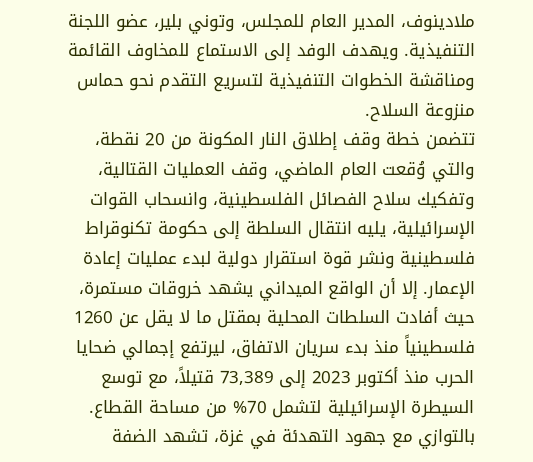ملادينوف، المدير العام للمجلس، وتوني بلير، عضو اللجنة التنفيذية. ويهدف الوفد إلى الاستماع للمخاوف القائمة ومناقشة الخطوات التنفيذية لتسريع التقدم نحو حماس منزوعة السلاح.
تتضمن خطة وقف إطلاق النار المكونة من 20 نقطة، والتي وُقعت العام الماضي، وقف العمليات القتالية، وتفكيك سلاح الفصائل الفلسطينية، وانسحاب القوات الإسرائيلية، يليه انتقال السلطة إلى حكومة تكنوقراط فلسطينية ونشر قوة استقرار دولية لبدء عمليات إعادة الإعمار. إلا أن الواقع الميداني يشهد خروقات مستمرة، حيث أفادت السلطات المحلية بمقتل ما لا يقل عن 1260 فلسطينياً منذ بدء سريان الاتفاق، ليرتفع إجمالي ضحايا الحرب منذ أكتوبر 2023 إلى 73,389 قتيلاً، مع توسع السيطرة الإسرائيلية لتشمل 70% من مساحة القطاع.
بالتوازي مع جهود التهدئة في غزة، تشهد الضفة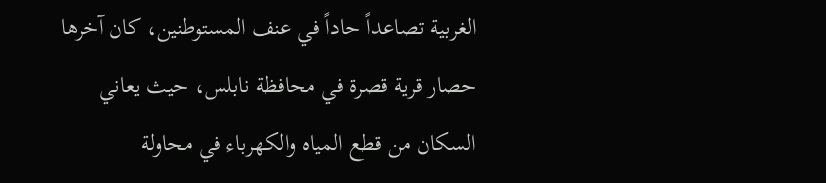الغربية تصاعداً حاداً في عنف المستوطنين، كان آخرها حصار قرية قصرة في محافظة نابلس، حيث يعاني السكان من قطع المياه والكهرباء في محاولة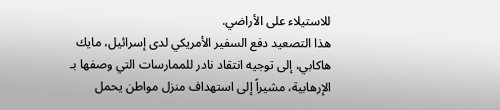للاستيلاء على الأراضي.
هذا التصعيد دفع السفير الأمريكي لدى إسرائيل، مايك هاكابي، إلى توجيه انتقاد نادر للممارسات التي وصفها بـ الإرهابية، مشيراً إلى استهداف منزل مواطن يحمل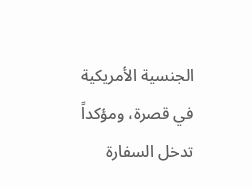الجنسية الأمريكية في قصرة، ومؤكداً تدخل السفارة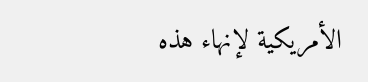الأمريكية لإنهاء هذه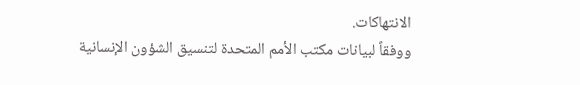الانتهاكات.
ووفقاً لبيانات مكتب الأمم المتحدة لتنسيق الشؤون الإنسانية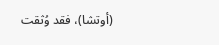(أوتشا)، فقد وُثقت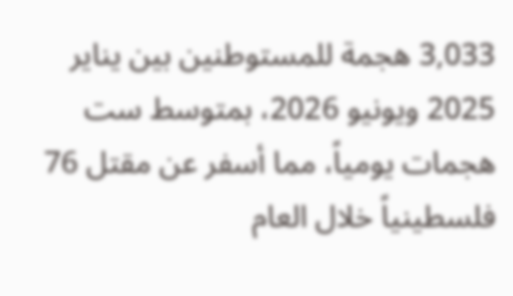3,033 هجمة للمستوطنين بين يناير 2025 ويونيو 2026، بمتوسط ست هجمات يومياً، مما أسفر عن مقتل 76 فلسطينياً خلال العام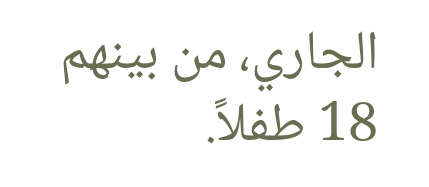الجاري، من بينهم 18 طفلاً.